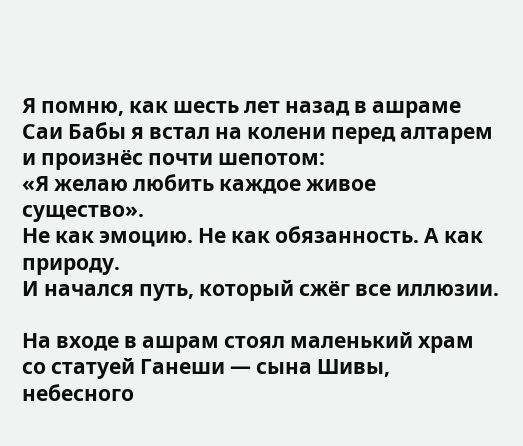Я помню, как шесть лет назад в ашраме Саи Бабы я встал на колени перед алтарем и произнёс почти шепотом:
«Я желаю любить каждое живое существо».
Не как эмоцию. Не как обязанность. А как природу.
И начался путь, который сжёг все иллюзии.

На входе в ашрам стоял маленький храм со статуей Ганеши — сына Шивы, небесного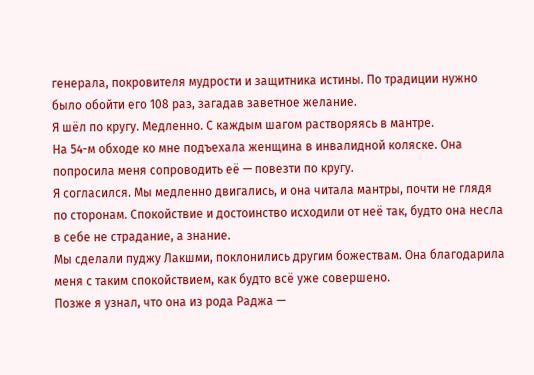генерала, покровителя мудрости и защитника истины. По традиции нужно было обойти его 108 раз, загадав заветное желание.
Я шёл по кругу. Медленно. С каждым шагом растворяясь в мантре.
На 54-м обходе ко мне подъехала женщина в инвалидной коляске. Она попросила меня сопроводить её — повезти по кругу.
Я согласился. Мы медленно двигались, и она читала мантры, почти не глядя по сторонам. Спокойствие и достоинство исходили от неё так, будто она несла в себе не страдание, а знание.
Мы сделали пуджу Лакшми, поклонились другим божествам. Она благодарила меня с таким спокойствием, как будто всё уже совершено.
Позже я узнал, что она из рода Раджа —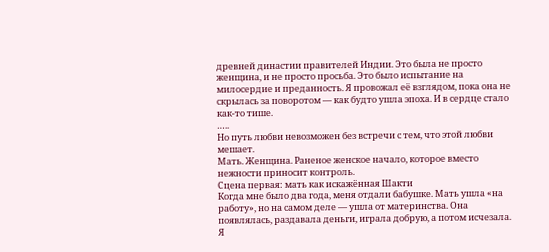древней династии правителей Индии. Это была не просто женщина, и не просто просьба. Это было испытание на милосердие и преданность. Я провожал её взглядом, пока она не скрылась за поворотом — как будто ушла эпоха. И в сердце стало как-то тише.
…..
Но путь любви невозможен без встречи с тем, что этой любви мешает.
Мать. Женщина. Раненое женское начало, которое вместо нежности приносит контроль.
Сцена первая: мать как искажённая Шакти
Когда мне было два года, меня отдали бабушке. Мать ушла «на работу», но на самом деле — ушла от материнства. Она появлялась, раздавала деньги, играла добрую, а потом исчезала.
Я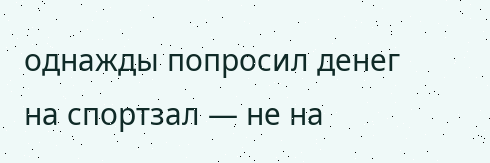однажды попросил денег на спортзал — не на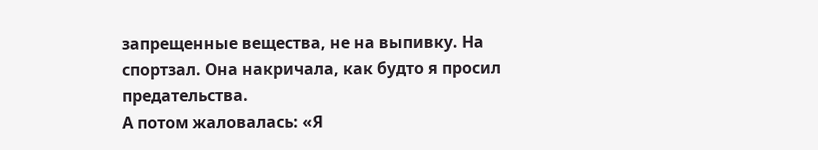запрещенные вещества, не на выпивку. На спортзал. Она накричала, как будто я просил предательства.
А потом жаловалась: «Я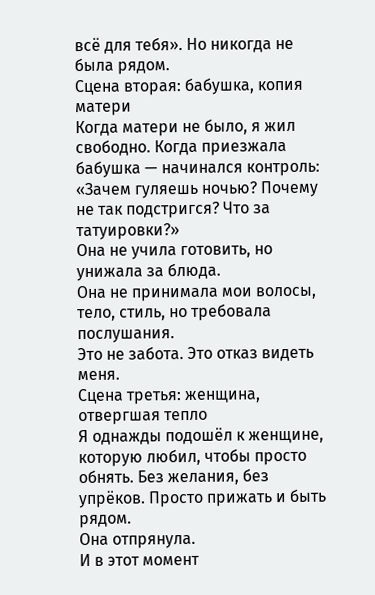всё для тебя». Но никогда не была рядом.
Сцена вторая: бабушка, копия матери
Когда матери не было, я жил свободно. Когда приезжала бабушка — начинался контроль: «Зачем гуляешь ночью? Почему не так подстригся? Что за татуировки?»
Она не учила готовить, но унижала за блюда.
Она не принимала мои волосы, тело, стиль, но требовала послушания.
Это не забота. Это отказ видеть меня.
Сцена третья: женщина, отвергшая тепло
Я однажды подошёл к женщине, которую любил, чтобы просто обнять. Без желания, без упрёков. Просто прижать и быть рядом.
Она отпрянула.
И в этот момент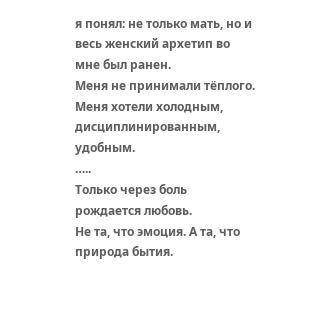я понял: не только мать, но и весь женский архетип во мне был ранен.
Меня не принимали тёплого. Меня хотели холодным, дисциплинированным, удобным.
…..
Только через боль рождается любовь.
Не та, что эмоция. А та, что природа бытия.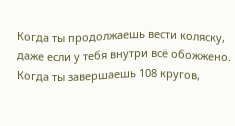Когда ты продолжаешь вести коляску, даже если у тебя внутри всё обожжено.
Когда ты завершаешь 108 кругов,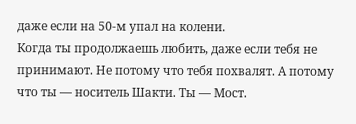даже если на 50-м упал на колени.
Когда ты продолжаешь любить, даже если тебя не принимают. Не потому что тебя похвалят. А потому что ты — носитель Шакти. Ты — Мост.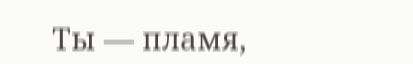Ты — пламя,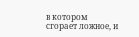в котором сгорает ложное, и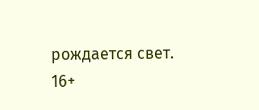рождается свет.
16+